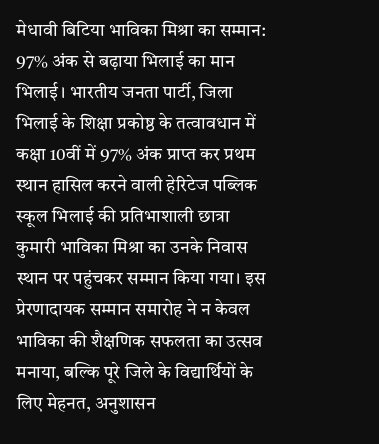मेधावी बिटिया भाविका मिश्रा का सम्मान: 97% अंक से बढ़ाया भिलाई का मान
भिलाई। भारतीय जनता पार्टी, जिला भिलाई के शिक्षा प्रकोष्ठ के तत्वावधान में कक्षा 10वीं में 97% अंक प्राप्त कर प्रथम स्थान हासिल करने वाली हेरिटेज पब्लिक स्कूल भिलाई की प्रतिभाशाली छात्रा कुमारी भाविका मिश्रा का उनके निवास स्थान पर पहुंचकर सम्मान किया गया। इस प्रेरणादायक सम्मान समारोह ने न केवल भाविका की शैक्षणिक सफलता का उत्सव मनाया, बल्कि पूरे जिले के विद्यार्थियों के लिए मेहनत, अनुशासन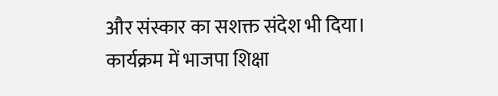और संस्कार का सशक्त संदेश भी दिया।
कार्यक्रम में भाजपा शिक्षा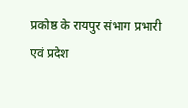प्रकोष्ठ के रायपुर संभाग प्रभारी एवं प्रदेश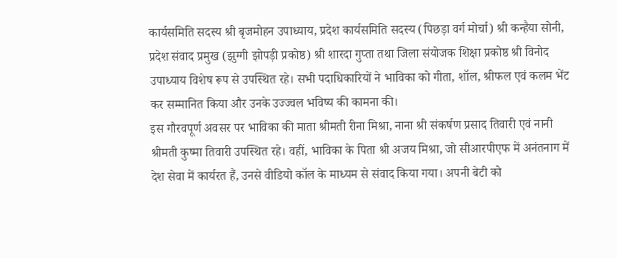कार्यसमिति सदस्य श्री बृजमोहन उपाध्याय, प्रदेश कार्यसमिति सदस्य (पिछड़ा वर्ग मोर्चा) श्री कन्हैया सोनी, प्रदेश संवाद प्रमुख (झुग्गी झोपड़ी प्रकोष्ठ) श्री शारदा गुप्ता तथा जिला संयोजक शिक्षा प्रकोष्ठ श्री विनोद उपाध्याय विशेष रूप से उपस्थित रहे। सभी पदाधिकारियों ने भाविका को गीता, शॉल, श्रीफल एवं कलम भेंट कर सम्मानित किया और उनके उज्ज्वल भविष्य की कामना की।
इस गौरवपूर्ण अवसर पर भाविका की माता श्रीमती रीना मिश्रा, नाना श्री संकर्षण प्रसाद तिवारी एवं नानी श्रीमती कुष्मा तिवारी उपस्थित रहे। वहीं, भाविका के पिता श्री अजय मिश्रा, जो सीआरपीएफ में अनंतनाग में देश सेवा में कार्यरत हैं, उनसे वीडियो कॉल के माध्यम से संवाद किया गया। अपनी बेटी को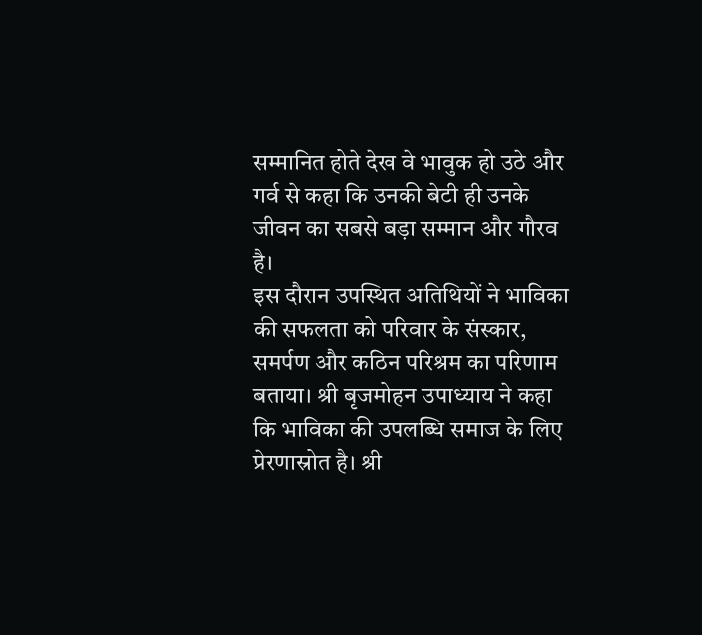सम्मानित होते देख वे भावुक हो उठे और गर्व से कहा कि उनकी बेटी ही उनके जीवन का सबसे बड़ा सम्मान और गौरव है।
इस दौरान उपस्थित अतिथियों ने भाविका की सफलता को परिवार के संस्कार, समर्पण और कठिन परिश्रम का परिणाम बताया। श्री बृजमोहन उपाध्याय ने कहा कि भाविका की उपलब्धि समाज के लिए प्रेरणास्रोत है। श्री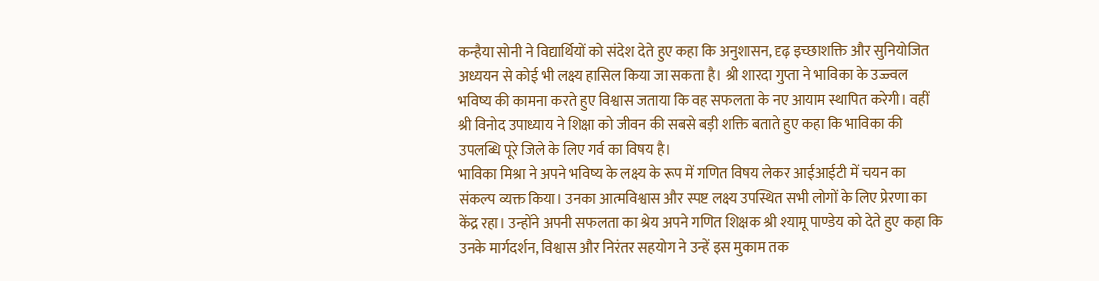कन्हैया सोनी ने विद्यार्थियों को संदेश देते हुए कहा कि अनुशासन, दृढ़ इच्छाशक्ति और सुनियोजित अध्ययन से कोई भी लक्ष्य हासिल किया जा सकता है। श्री शारदा गुप्ता ने भाविका के उज्ज्वल भविष्य की कामना करते हुए विश्वास जताया कि वह सफलता के नए आयाम स्थापित करेगी। वहीं श्री विनोद उपाध्याय ने शिक्षा को जीवन की सबसे बड़ी शक्ति बताते हुए कहा कि भाविका की उपलब्धि पूरे जिले के लिए गर्व का विषय है।
भाविका मिश्रा ने अपने भविष्य के लक्ष्य के रूप में गणित विषय लेकर आईआईटी में चयन का संकल्प व्यक्त किया। उनका आत्मविश्वास और स्पष्ट लक्ष्य उपस्थित सभी लोगों के लिए प्रेरणा का केंद्र रहा। उन्होंने अपनी सफलता का श्रेय अपने गणित शिक्षक श्री श्यामू पाण्डेय को देते हुए कहा कि उनके मार्गदर्शन, विश्वास और निरंतर सहयोग ने उन्हें इस मुकाम तक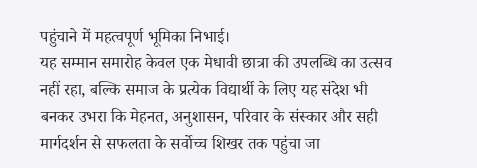पहुंचाने में महत्वपूर्ण भूमिका निभाई।
यह सम्मान समारोह केवल एक मेधावी छात्रा की उपलब्धि का उत्सव नहीं रहा, बल्कि समाज के प्रत्येक विद्यार्थी के लिए यह संदेश भी बनकर उभरा कि मेहनत, अनुशासन, परिवार के संस्कार और सही मार्गदर्शन से सफलता के सर्वोच्च शिखर तक पहुंचा जा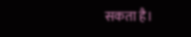सकता है।